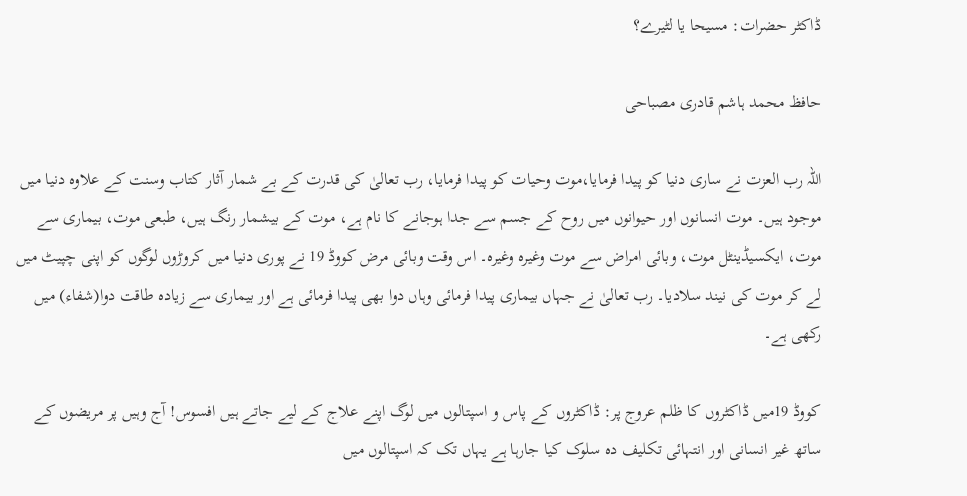ڈاکٹر حضرات: مسیحا یا لٹیرے؟

حافظ محمد ہاشم قادری مصباحی

اللہ رب العزت نے ساری دنیا کو پیدا فرمایا،موت وحیات کو پیدا فرمایا، رب تعالیٰ کی قدرت کے بے شمار آثار کتاب وسنت کے علاوہ دنیا میں موجود ہیں۔ موت انسانوں اور حیوانوں میں روح کے جسم سے جدا ہوجانے کا نام ہے، موت کے بیشمار رنگ ہیں، طبعی موت، بیماری سے موت، ایکسیڈینٹل موت، وبائی امراض سے موت وغیرہ وغیرہ۔ اس وقت وبائی مرض کووڈ 19 نے پوری دنیا میں کروڑوں لوگوں کو اپنی چپیٹ میں لے کر موت کی نیند سلادیا۔ رب تعالیٰ نے جہاں بیماری پیدا فرمائی وہاں دوا بھی پیدا فرمائی ہے اور بیماری سے زیادہ طاقت دوا(شفاء) میں رکھی ہے۔

کووڈ 19میں ڈاکٹروں کا ظلم عروج پر: ڈاکٹروں کے پاس و اسپتالوں میں لوگ اپنے علاج کے لیے جاتے ہیں افسوس! آج وہیں پر مریضوں کے ساتھ غیر انسانی اور انتہائی تکلیف دہ سلوک کیا جارہا ہے یہاں تک کہ اسپتالوں میں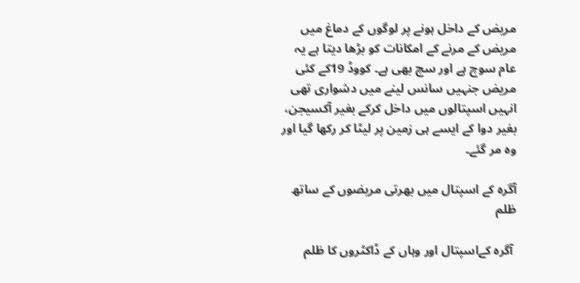مریض کے داخل ہونے پر لوگوں کے دماغ میں مریض کے مرنے کے امکانات کو بڑھا دیتا ہے یہ عام سوچ ہے اور سچ بھی ہے۔ کووڈ 19کے کئی مریض جنہیں سانس لینے میں دشواری تھی انہیں اسپتالوں میں داخل کرکے بغیر آکسیجن، بغیر دوا کے ایسے ہی زمین پر لیٹا کر رکھا گیا اور وہ مر گئے۔

آگرہ کے اسپتال میں بھرتی مریضوں کے ساتھ ظلم

 آگرہ کےاسپتال اور وہاں کے ڈاکٹروں کا ظلم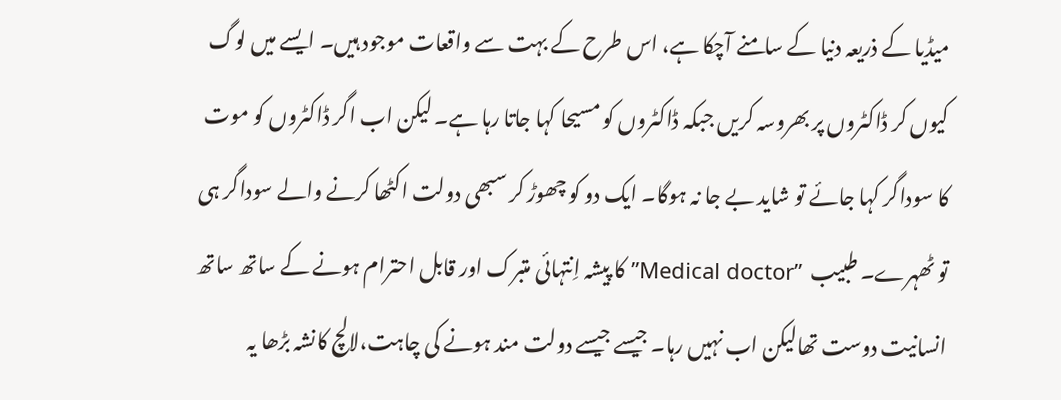میڈیا کے ذریعہ دنیا کے سامنے آچکا ہے، اس طرح کے بہت سے واقعات موجود ہیں۔ ایسے میں لوگ کیوں کر ڈاکٹروں پر بھروسہ کریں جبکہ ڈاکٹروں کو مسیحا کہا جاتا رہا ہے۔ لیکن اب اگر ڈاکٹروں کو موت کا سوداگر کہا جائے تو شاید بے جا نہ ہوگا۔ ایک دو کو چھوڑ کر سبھی دولت اکٹھا کرنے والے سوداگر ہی تو ٹھہرے۔ طبیب  ”Medical doctor” کا پیشہ اِنتہائی متبرک اور قابل احترام ہونے کے ساتھ ساتھ انسانیت دوست تھالیکن اب نہیں رہا۔ جیسے جیسے دولت مند ہونے کی چاہت،لالچ کانشہ بڑھا یہ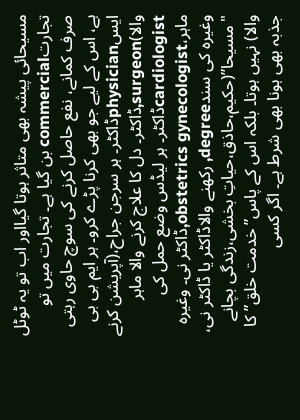مسیحائی پیشہ بھی متاثر ہوتا گیااور اب تو یہ ٹوٹل تجارتcommercial بن گیا ہے۔ تجارت میں تو صرف کمانے، نفع حاصل کرنے کی سوچ حاوی رہتی ہے، اس کے لیے جو بھی کرنا پڑے کرو۔ ہر ایم بی بی ایسphysicianڈاکٹر۔ ہر سرجن جراح،(آپریشن کرنے والا)surgeon,ڈاکٹر۔ دل کا علاج کرنے والا ماہر cardiologistڈاکٹر۔ ہر لیڈس وضع حمل کی ماہر،obstetrics gynecologist,ڈاکٹر نی۔ وغیرہ وغیرہ کی سندdegree, رکھنے والاڈاکٹر یا ڈاکٹر نی، "مسیحا”(حکیم،حاذق،حیاتِ بخشی،زندگی بچانے والا) نہیں ہوتا۔ بلکہ اس کے پاس”خدمت خلق” کا جذبہ بھی ہونا بھی شرط ہے۔ اگر کسی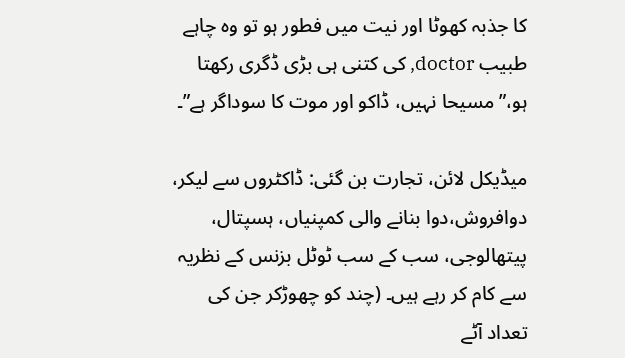کا جذبہ کھوٹا اور نیت میں فطور ہو تو وہ چاہے طبیب doctor, کی کتنی ہی بڑی ڈگری رکھتا ہو،”مسیحا نہیں، ڈاکو اور موت کا سوداگر ہے”۔

میڈیکل لائن، تجارت بن گئی: ڈاکٹروں سے لیکر، دوافروش،دوا بنانے والی کمپنیاں، ہسپتال، پیتھالوجی، سب کے سب ٹوٹل بزنس کے نظریہ سے کام کر رہے ہیں۔ (چند کو چھوڑکر جن کی تعداد آٹے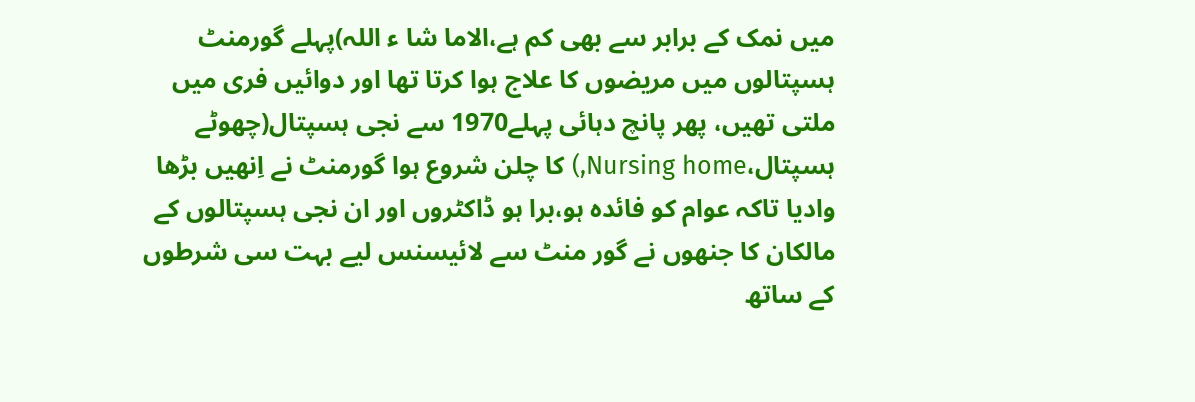میں نمک کے برابر سے بھی کم ہے،الاما شا ء اللہ)پہلے گورمنٹ ہسپتالوں میں مریضوں کا علاج ہوا کرتا تھا اور دوائیں فری میں ملتی تھیں، پھر پانچ دہائی پہلے1970 سے نجی ہسپتال(چھوٹے ہسپتال،Nursing home,) کا چلن شروع ہوا گورمنٹ نے اِنھیں بڑھا وادیا تاکہ عوام کو فائدہ ہو،برا ہو ڈاکٹروں اور ان نجی ہسپتالوں کے مالکان کا جنھوں نے گور منٹ سے لائیسنس لیے بہت سی شرطوں کے ساتھ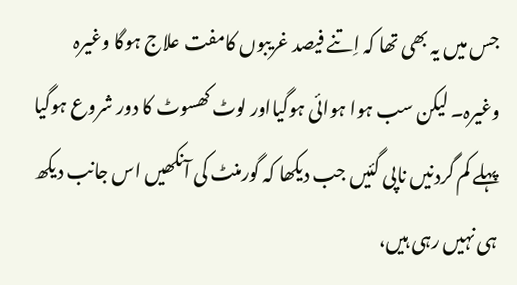جس میں یہ بھی تھا کہ اِتنے فیصد غریبوں کامفت علاج ہوگا وغیرہ وغیرہ۔ لیکن سب ہوا ہوائی ہوگیااور لوٹ کھسوٹ کا دور شروع ہوگیا پہلے کم گردنیں ناپی گئیں جب دیکھا کہ گورمنٹ کی آنکھیں اس جانب دیکھ ہی نہیں رہی ہیں،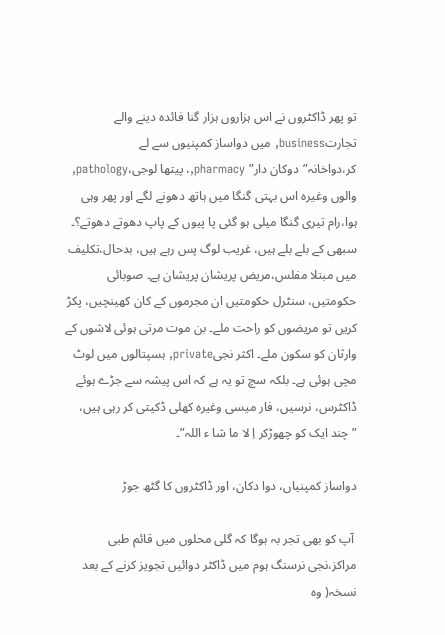تو پھر ڈاکٹروں نے اس ہزاروں ہزار گنا فائدہ دینے والے تجارتbusiness, میں دواساز کمپنیوں سے لے کر،دواخانہ”دوکان دار” pharmacy,، پیتھا لوجی،pathology, والوں وغیرہ اس بہتی گنگا میں ہاتھ دھونے لگے اور پھر وہی ہوا،رام تیری گنگا میلی ہو گئی پا پیوں کے پاپ دھوتے دھوتے؟۔ سبھی کے بلے بلے ہیں، غریب لوگ پس رہے ہیں، بدحال،تکلیف میں مبتلا مفلس،مریض پریشان پریشان ہے۔ صوبائی حکومتیں، سنٹرل حکومتیں ان مجرموں کے کان کھینچیں، پکڑ کریں تو مریضوں کو راحت ملے۔ بن موت مرتی ہوئی لاشوں کے وارثان کو سکون ملے۔ اکثر نجیprivate, ہسپتالوں میں لوٹ مچی ہوئی ہے۔ بلکہ سچ تو یہ ہے کہ اس پیشہ سے جڑے ہوئے ڈاکٹرس، نرسیں، فار میسی وغیرہ کھلی ڈکیتی کر رہی ہیں، ”چند ایک کو چھوڑکر اِ لا ما شا ء اللہ”۔

دواساز کمپنیاں، دوا دکان، اور ڈاکٹروں کا گٹھ جوڑ

 آپ کو بھی تجر بہ ہوگا کہ گلی محلوں میں قائم طبی مراکز،نجی نرسنگ ہوم میں ڈاکٹر دوائیں تجویز کرنے کے بعد نسخہ( وہ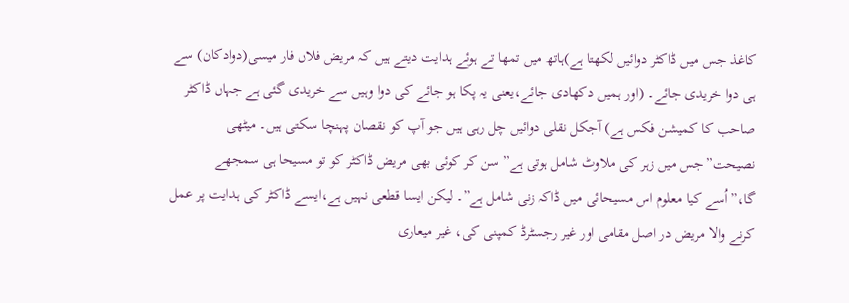کاغذ جس میں ڈاکٹر دوائیں لکھتا ہے)ہاتھ میں تمھا تے ہوئے ہدایت دیتے ہیں کہ مریض فلاں فار میسی(دوادکان) سے ہی دوا خریدی جائے۔ (اور ہمیں دکھادی جائے،یعنی یہ پکا ہو جائے کی دوا وہیں سے خریدی گئی ہے جہاں ڈاکٹر صاحب کا کمیشن فکس ہے) آجکل نقلی دوائیں چل رہی ہیں جو آپ کو نقصان پہنچا سکتی ہیں۔ میٹھی نصیحت”جس میں زہر کی ملاوٹ شامل ہوتی ہے” سن کر کوئی بھی مریض ڈاکٹر کو تو مسیحا ہی سمجھے گا،”اُسے کیا معلوم اس مسیحائی میں ڈاکہ زنی شامل ہے”۔ لیکن ایسا قطعی نہیں ہے،ایسے ڈاکٹر کی ہدایت پر عمل کرنے والا مریض در اصل مقامی اور غیر رجسٹرڈ کمپنی کی، غیر میعاری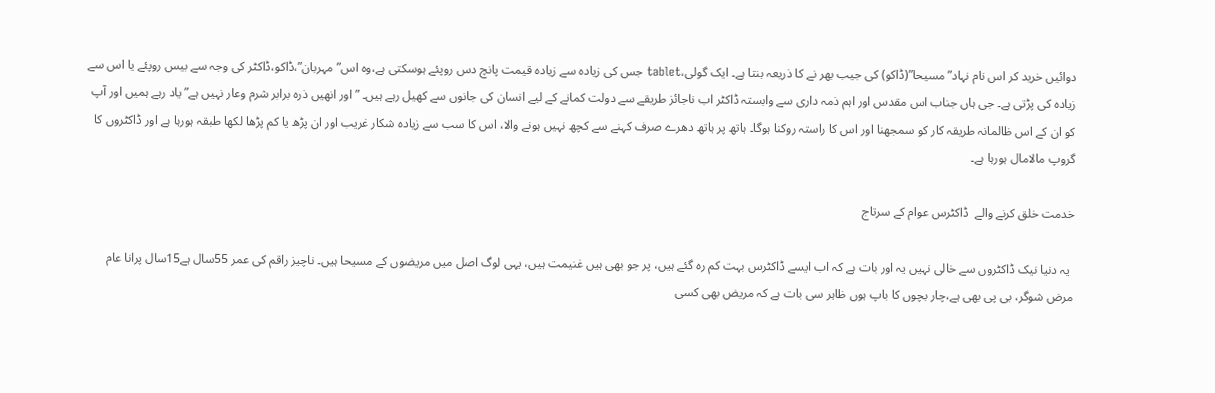دوائیں خرید کر اس نام نہاد”مسیحا”(ڈاکو) کی جیب بھر نے کا ذریعہ بنتا ہے۔ ایک گولی،tablet جس کی زیادہ سے زیادہ قیمت پانچ دس روپئے ہوسکتی ہے،وہ اس”مہربان”،ڈاکو،ڈاکٹر کی وجہ سے بیس روپئے یا اس سے زیادہ کی پڑتی ہے۔ جی ہاں جناب اس مقدس اور اہم ذمہ داری سے وابستہ ڈاکٹر اب ناجائز طریقے سے دولت کمانے کے لیے انسان کی جانوں سے کھیل رہے ہیں۔ ”اور انھیں ذرہ برابر شرم وعار نہیں ہے” یاد رہے ہمیں اور آپ کو ان کے اس ظالمانہ طریقہ کار کو سمجھنا اور اس کا راستہ روکنا ہوگا۔ ہاتھ پر ہاتھ دھرے صرف کہنے سے کچھ نہیں ہونے والا، اس کا سب سے زیادہ شکار غریب اور ان پڑھ یا کم پڑھا لکھا طبقہ ہورہا ہے اور ڈاکٹروں کا گروپ مالامال ہورہا ہے۔

خدمت خلق کرنے والے  ڈاکٹرس عوام کے سرتاج

 یہ دنیا نیک ڈاکٹروں سے خالی نہیں یہ اور بات ہے کہ اب ایسے ڈاکٹرس بہت کم رہ گئے ہیں، پر جو بھی ہیں غنیمت ہیں، یہی لوگ اصل میں مریضوں کے مسیحا ہیں۔ ناچیز راقم کی عمر 55سال ہے15سال پرانا عام مرض شوگر، بی پی بھی ہے،چار بچوں کا باپ ہوں ظاہر سی بات ہے کہ مریض بھی کسی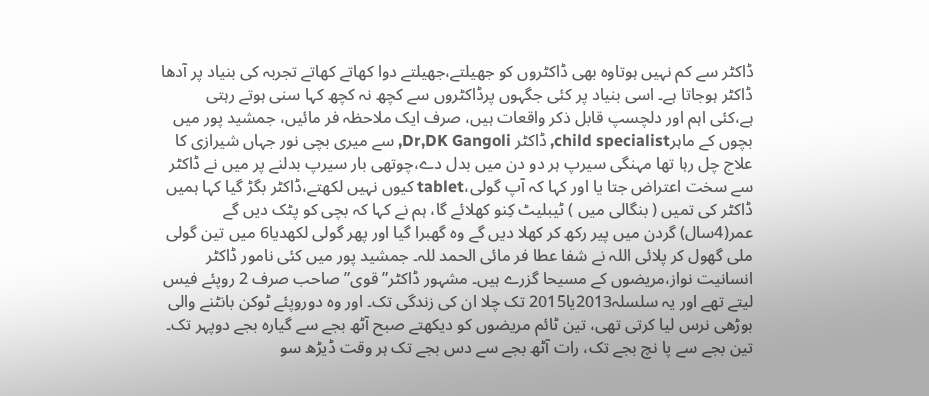ڈاکٹر سے کم نہیں ہوتاوہ بھی ڈاکٹروں کو جھیلتے،جھیلتے دوا کھاتے کھاتے تجربہ کی بنیاد پر آدھا ڈاکٹر ہوجاتا ہے۔ اسی بنیاد پر کئی جگہوں پرڈاکٹروں سے کچھ نہ کچھ کہا سنی ہوتے رہتی ہے،کئی اہم اور دلچسپ قابل ذکر واقعات ہیں، صرف ایک ملاحظہ فر مائیں، جمشید پور میں بچوں کے ماہرchild specialist, ڈاکٹر Dr,DK Gangoli, سے میری بچی نور جہاں شیرازی کا علاج چل رہا تھا مہنگی سیرپ ہر دو دن میں بدل دے،چوتھی بار سیرپ بدلنے پر میں نے ڈاکٹر سے سخت اعتراض جتا یا اور کہا کہ آپ گولی،tablet کیوں نہیں لکھتے،ڈاکٹر بگڑ گیا کہا ہمیں ڈاکٹر کی تمیں ( بنگالی میں ) ٹیبلیٹ کِنو کھلائے گا، ہم نے کہا کہ بچی کو پٹک دیں گے عمر(4سال) گردن میں پیر رکھ کر کھلا دیں گے وہ گھبرا گیا اور پھر گولی لکھدیا6 میں تین گولی ملی گھول کر پلائی اللہ نے شفا عطا فر مائی الحمد للہ۔ جمشید پور میں کئی نامور ڈاکٹر انسانیت نواز،مریضوں کے مسیحا گزرے ہیں۔ مشہور ڈاکٹر” قوی” صاحب صرف 2 روپئے فیس لیتے تھے اور یہ سلسلہ2013یا2015 تک چلا ان کی زندگی تک۔ اور وہ دوروپئے ٹوکن بانٹنے والی بوڑھی نرس لیا کرتی تھی، تین ٹائم مریضوں کو دیکھتے صبح آٹھ بجے سے گیارہ بجے دوپہر تک۔ تین بجے سے پا نچ بجے تک، رات آٹھ بجے سے دس بجے تک ہر وقت ڈیڑھ سو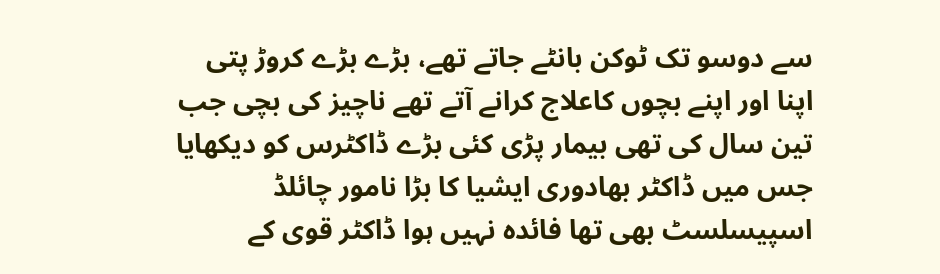سے دوسو تک ٹوکن بانٹے جاتے تھے، بڑے بڑے کروڑ پتی اپنا اور اپنے بچوں کاعلاج کرانے آتے تھے ناچیز کی بچی جب تین سال کی تھی بیمار پڑی کئی بڑے ڈاکٹرس کو دیکھایا جس میں ڈاکٹر بھادوری ایشیا کا بڑا نامور چائلڈ اسپیسلسٹ بھی تھا فائدہ نہیں ہوا ڈاکٹر قوی کے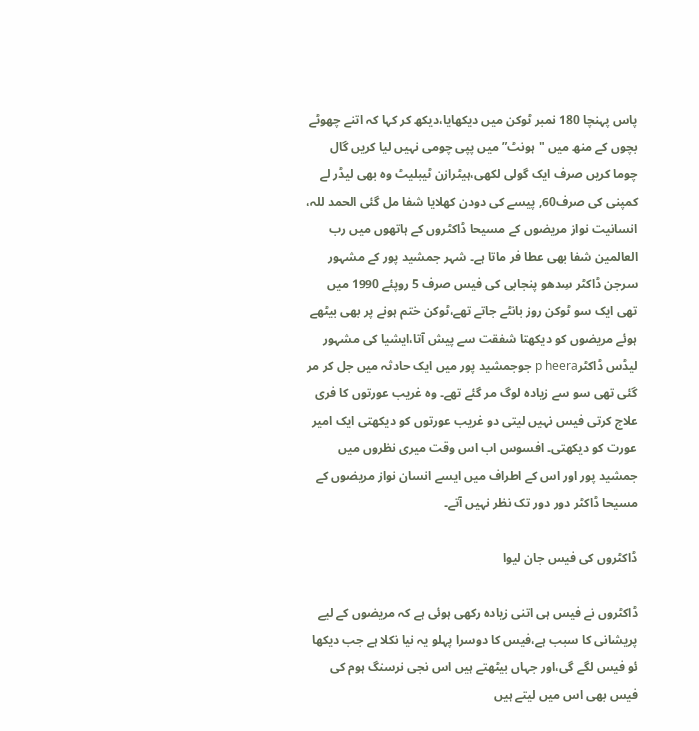پاس پہنچا 180 نمبر ٹوکن میں دیکھایا،دیکھ کر کہا کہ اتنے چھوٹے بچوں کے منھ میں "ہونٹ” میں پپی چومی نہیں لیا کریں گال چوما کریں صرف ایک گولی لکھی،ہیٹرازن ٹیبلیٹ وہ بھی لیڈر لے کمپنی کی صرف60, پیسے کی دودن کھلایا شفا مل گئی الحمد للہ، انسانیت نواز مریضوں کے مسیحا ڈاکٹروں کے ہاتھوں میں رب العالمین شفا بھی عطا فر ماتا ہے۔ شہر جمشید پور کے مشہور سرجن ڈاکٹر سِدھو پنجابی کی فیس صرف 5 روپئے 1990 میں تھی ایک سو ٹوکن روز بانٹے جاتے تھے،ٹوکن ختم ہونے پر بھی بیٹھے ہوئے مریضوں کو دیکھتا شفقت سے پیش آتا،ایشیا کی مشہور لیڈس ڈاکٹرp heera جوجمشید پور میں ایک حادثہ میں جل کر مر گئی تھی سو سے زیادہ لوگ مر گئے تھے۔ وہ غریب عورتوں کا فری علاج کرتی فیس نہیں لیتی دو غریب عورتوں کو دیکھتی ایک امیر عورت کو دیکھتی۔ افسوس اب اس وقت میری نظروں میں جمشید پور اور اس کے اطراف میں ایسے انسان نواز مریضوں کے مسیحا ڈاکٹر دور دور تک نظر نہیں آتے۔

ڈاکٹروں کی فیس جان لیوا

ڈاکٹروں نے فیس ہی اتنی زیادہ رکھی ہوئی ہے کہ مریضوں کے لیے پریشانی کا سبب ہے،فیس کا دوسرا پہلو یہ نیا نکلا ہے جب دیکھا ئو فیس لگے گی،اور جہاں بیٹھتے ہیں اس نجی نرسنگ ہوم کی فیس بھی اس میں لیتے ہیں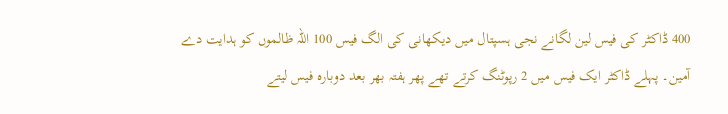400 ڈاکٹر کی فیس لین لگانے نجی ہسپتال میں دیکھانی کی الگ فیس 100 اللہ ظالموں کو ہدایت دے آمین۔ پہلے ڈاکٹر ایک فیس میں 2 رپوٹنگ کرتے تھے پھر ہفتہ بھر بعد دوبارہ فیس لیتے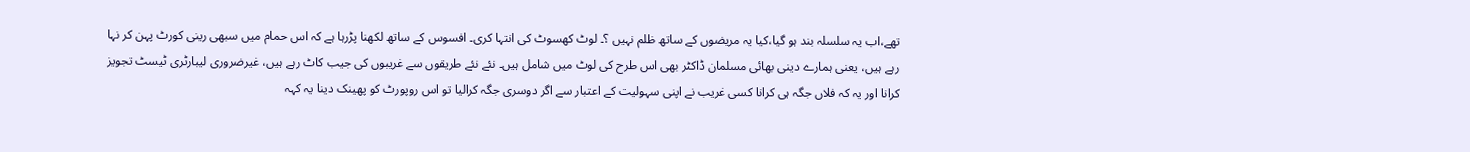تھے،اب یہ سلسلہ بند ہو گیا،کیا یہ مریضوں کے ساتھ ظلم نہیں ؟۔ لوٹ کھسوٹ کی انتہا کری۔ افسوس کے ساتھ لکھنا پڑرہا ہے کہ اس حمام میں سبھی رینی کورٹ پہن کر نہا رہے ہیں، یعنی ہمارے دینی بھائی مسلمان ڈاکٹر بھی اس طرح کی لوٹ میں شامل ہیں۔ نئے نئے طریقوں سے غریبوں کی جیب کاٹ رہے ہیں، غیرضروری لیبارٹری ٹیسٹ تجویز کرانا اور یہ کہ فلاں جگہ ہی کرانا کسی غریب نے اپنی سہولیت کے اعتبار سے اگر دوسری جگہ کرالیا تو اس روپورٹ کو پھینک دینا یہ کہہ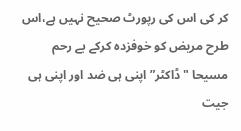کر کی اس کی رپورٹ صحیح نہیں ہے،اس طرح مریض کو خوفزدہ کرکے بے رحم مسیحا "ڈاکٹر” اپنی ہی ضد اور اپنی ہی جیت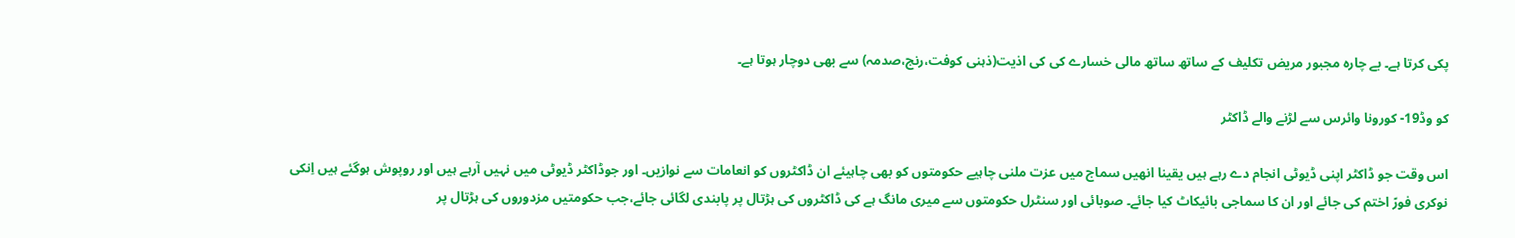پکی کرتا ہے۔ بے چارہ مجبور مریض تکلیف کے ساتھ ساتھ مالی خسارے کی کی اذیت(ذہنی کوفت،رنج،صدمہ) سے بھی دوچار ہوتا ہے۔

کو وڈ19- کورونا وائرس سے لڑنے والے ڈاکٹر

اس وقت جو ڈاکٹر اپنی ڈیوٹی انجام دے رہے ہیں یقینا انھیں سماج میں عزت ملنی چاہیے حکومتوں کو بھی چاہیئے ان ڈاکٹروں کو انعامات سے نوازیں۔ اور جوڈاکٹر ڈیوٹی میں نہیں آرہے ہیں اور روپوش ہوگئے ہیں اِنکی نوکری فورً اختم کی جائے اور ان کا سماجی بائیکاٹ کیا جائے۔ صوبائی اور سنٹرل حکومتوں سے میری مانگ ہے کی ڈاکٹروں کی ہڑتال پر پابندی لگائی جائے،جب حکومتیں مزدوروں کی ہڑتال پر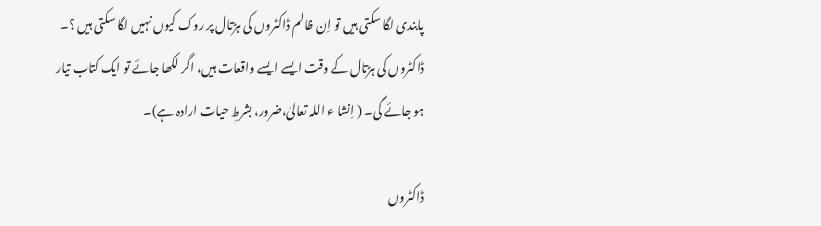پابندی لگا سکتی ہیں تو اِن ظالم ڈاکٹروں کی ہڑتال پر روک کیوں نہیں لگا سکتی ہیں ؟۔ ڈاکٹروں کی ہڑتال کے وقت ایسے ایسے واقعات ہیں، اگر لکھا جائے تو ایک کتاب تیار ہو جائے گی۔ ( اِنشا ء اللہ تعالیٰ،ضرور، بشرطِ حیات ارادہ ہے)۔

ڈاکٹروں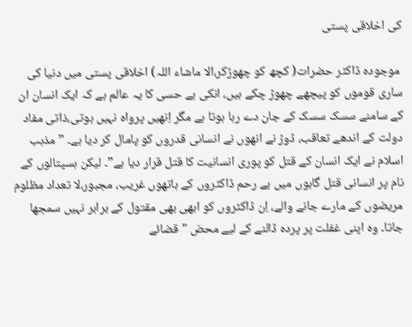کی اخلاقی پستی

 موجودہ ڈاکٹر حضرات( کچھ کو چھوڑکر،الا ماشاء اللہ) اخلاقی پستی میں دنیا کی ساری قوموں کو پیچھے چھوڑ چکے ہیں، انکی بے حسی کا یہ عالم ہے کہ ایک انسان ان کے سامنے سسک سسک کے جان دے رہا ہوتا ہے مگر اِنھیں پرواہ نہیں ہوتی،ذاتی مفاد دولت کے اندھے تعاقب، ڈوڑ نے انھوں نے انسانی قدروں کو پامال کر دیا ہے۔ ”مذہب اسلام نے ایک انسان کے قتل کو پوری انسانیت کا قتل قرار دیا ہے”۔ لیکن ہسپتالوں کے نام پر انسانی قتل گاہوں میں بے رحم ڈاکٹروں کے ہاتھوں غریب، مجبور،لا تعداد مظلوم مریضوں کے مارے جانے والے، اِن ڈاکٹروں کو ابھی بھی مقتول کے برابر نہیں سمجھا جاتا۔ وہ اپنی غفلت پر پردہ ڈالنے کے لیے محض "قضائے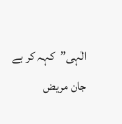الٰہی”کہہ کر بے جان مریض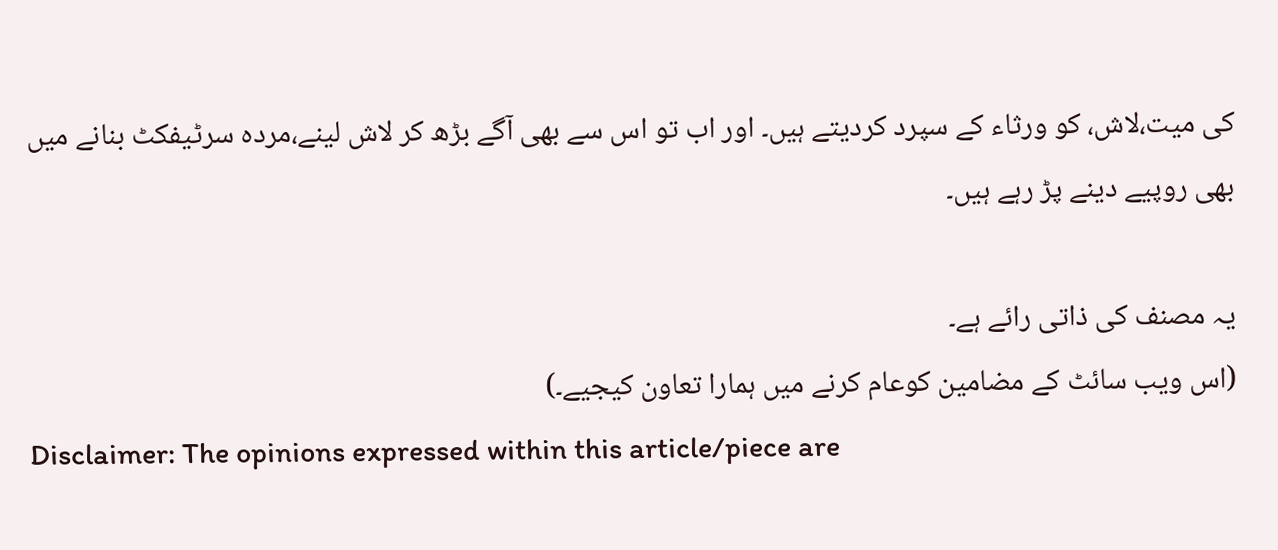کی میت،لاش، کو ورثاء کے سپرد کردیتے ہیں۔ اور اب تو اس سے بھی آگے بڑھ کر لاش لینے،مردہ سرٹیفکٹ بنانے میں بھی روپیے دینے پڑ رہے ہیں۔

یہ مصنف کی ذاتی رائے ہے۔
(اس ویب سائٹ کے مضامین کوعام کرنے میں ہمارا تعاون کیجیے۔)
Disclaimer: The opinions expressed within this article/piece are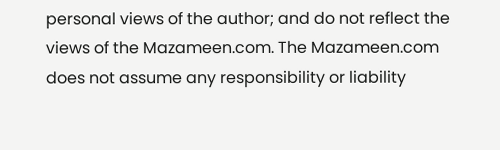personal views of the author; and do not reflect the views of the Mazameen.com. The Mazameen.com does not assume any responsibility or liability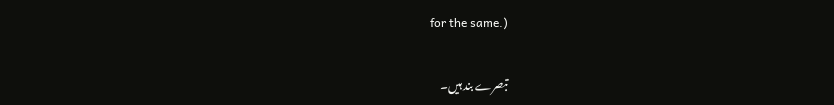for the same.)


تبصرے بند ہیں۔